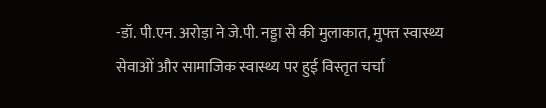-डॉ. पी.एन. अरोड़ा ने जे.पी. नड्डा से की मुलाकात, मुफ्त स्वास्थ्य सेवाओं और सामाजिक स्वास्थ्य पर हुई विस्तृत चर्चा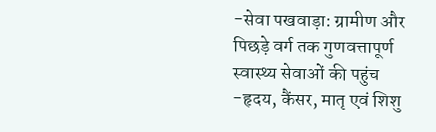-सेवा पखवाड़ा: ग्रामीण और पिछड़े वर्ग तक गुणवत्तापूर्ण स्वास्थ्य सेवाओं की पहुंच
-हृदय, कैंसर, मातृ एवं शिशु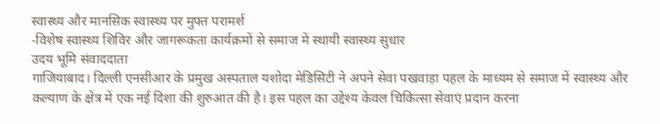स्वास्थ्य और मानसिक स्वास्थ्य पर मुफ्त परामर्श
-विशेष स्वास्थ्य शिविर और जागरूकता कार्यक्रमों से समाज में स्थायी स्वास्थ्य सुधार
उदय भूमि संवाददाता
गाजियाबाद। दिल्ली एनसीआर के प्रमुख अस्पताल यशोदा मेडिसिटी ने अपने सेवा पखवाड़ा पहल के माध्यम से समाज में स्वास्थ्य और कल्याण के क्षेत्र में एक नई दिशा की शुरुआत की है। इस पहल का उद्देश्य केवल चिकित्सा सेवाएं प्रदान करना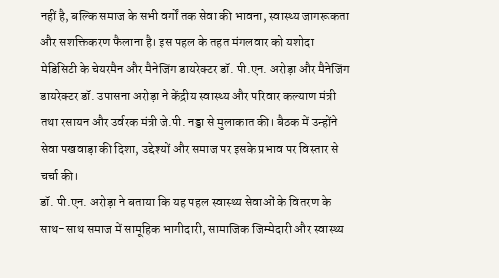नहीं है, बल्कि समाज के सभी वर्गों तक सेवा की भावना, स्वास्थ्य जागरूकता और सशक्तिकरण फैलाना है। इस पहल के तहत मंगलवार को यशोदा मेडिसिटी के चेयरमैन और मैनेजिंग डायरेक्टर डॉ. पी.एन. अरोड़ा और मैनेजिंग डायरेक्टर डॉ. उपासना अरोड़ा ने केंद्रीय स्वास्थ्य और परिवार कल्याण मंत्री तथा रसायन और उर्वरक मंत्री जे.पी. नड्डा से मुलाकात की। बैठक में उन्होंने सेवा पखवाड़ा की दिशा, उद्देश्यों और समाज पर इसके प्रभाव पर विस्तार से चर्चा की।
डॉ. पी.एन. अरोड़ा ने बताया कि यह पहल स्वास्थ्य सेवाओं के वितरण के साथ-साथ समाज में सामूहिक भागीदारी, सामाजिक जिम्मेदारी और स्वास्थ्य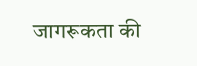जागरूकता की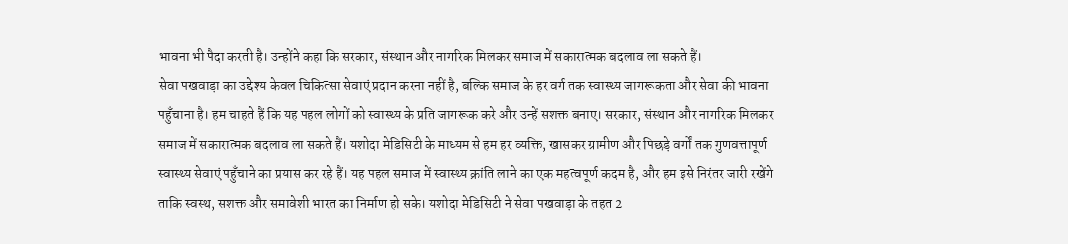भावना भी पैदा करती है। उन्होंने कहा कि सरकार, संस्थान और नागरिक मिलकर समाज में सकारात्मक बदलाव ला सकते हैं।
सेवा पखवाड़ा का उद्देश्य केवल चिकित्सा सेवाएं प्रदान करना नहीं है, बल्कि समाज के हर वर्ग तक स्वास्थ्य जागरूकता और सेवा की भावना पहुँचाना है। हम चाहते हैं कि यह पहल लोगों को स्वास्थ्य के प्रति जागरूक करे और उन्हें सशक्त बनाए। सरकार, संस्थान और नागरिक मिलकर समाज में सकारात्मक बदलाव ला सकते हैं। यशोदा मेडिसिटी के माध्यम से हम हर व्यक्ति, खासकर ग्रामीण और पिछड़े वर्गों तक गुणवत्तापूर्ण स्वास्थ्य सेवाएं पहुँचाने का प्रयास कर रहे हैं। यह पहल समाज में स्वास्थ्य क्रांति लाने का एक महत्वपूर्ण कदम है, और हम इसे निरंतर जारी रखेंगे ताकि स्वस्थ, सशक्त और समावेशी भारत का निर्माण हो सके। यशोदा मेडिसिटी ने सेवा पखवाड़ा के तहत 2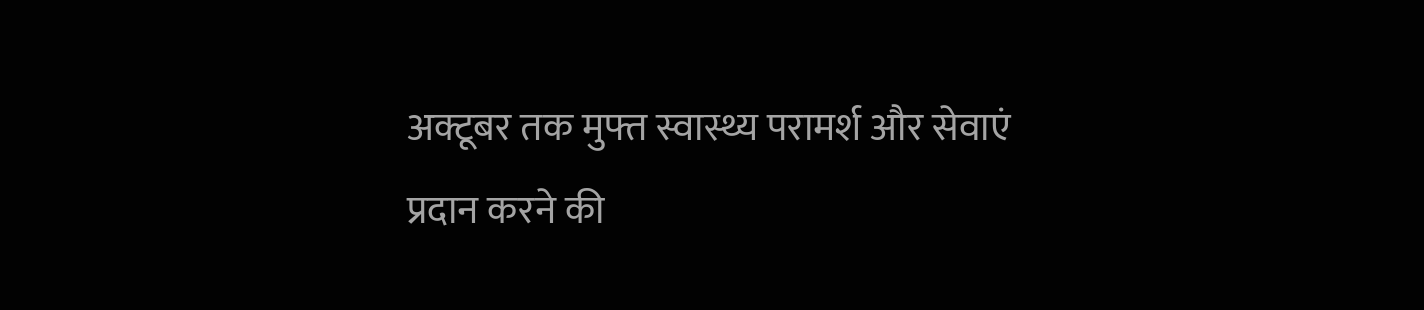अक्टूबर तक मुफ्त स्वास्थ्य परामर्श और सेवाएं प्रदान करने की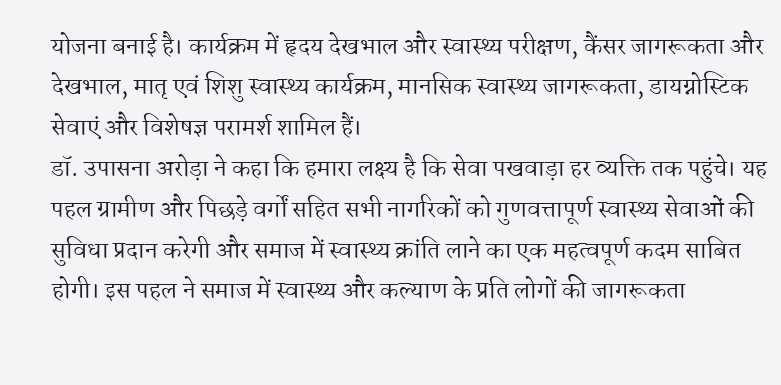योजना बनाई है। कार्यक्रम में हृदय देखभाल और स्वास्थ्य परीक्षण, कैंसर जागरूकता और देखभाल, मातृ एवं शिशु स्वास्थ्य कार्यक्रम, मानसिक स्वास्थ्य जागरूकता, डायग्नोस्टिक सेवाएं और विशेषज्ञ परामर्श शामिल हैं।
डॉ. उपासना अरोड़ा ने कहा कि हमारा लक्ष्य है कि सेवा पखवाड़ा हर व्यक्ति तक पहुंचे। यह पहल ग्रामीण और पिछड़े वर्गों सहित सभी नागरिकों को गुणवत्तापूर्ण स्वास्थ्य सेवाओं की सुविधा प्रदान करेगी और समाज में स्वास्थ्य क्रांति लाने का एक महत्वपूर्ण कदम साबित होगी। इस पहल ने समाज में स्वास्थ्य और कल्याण के प्रति लोगों की जागरूकता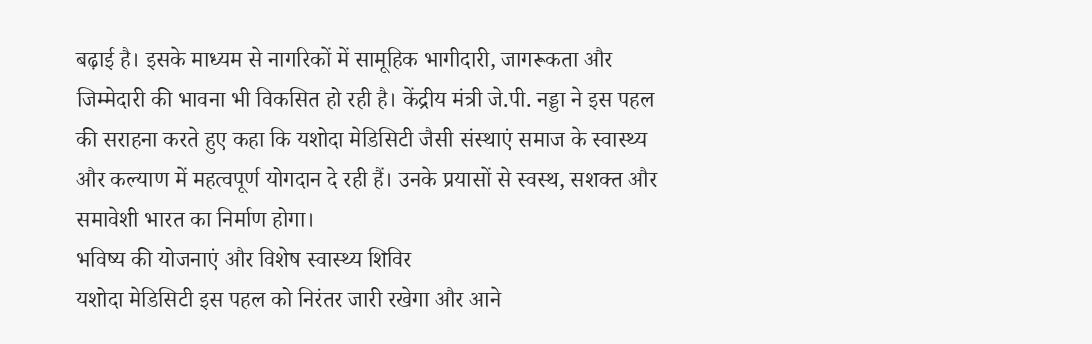बढ़ाई है। इसके माध्यम से नागरिकों में सामूहिक भागीदारी, जागरूकता और जिम्मेदारी की भावना भी विकसित हो रही है। केंद्रीय मंत्री जे.पी. नड्डा ने इस पहल की सराहना करते हुए कहा कि यशोदा मेडिसिटी जैसी संस्थाएं समाज के स्वास्थ्य और कल्याण में महत्वपूर्ण योगदान दे रही हैं। उनके प्रयासों से स्वस्थ, सशक्त और समावेशी भारत का निर्माण होगा।
भविष्य की योजनाएं और विशेष स्वास्थ्य शिविर
यशोदा मेडिसिटी इस पहल को निरंतर जारी रखेगा और आने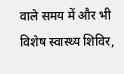वाले समय में और भी विशेष स्वास्थ्य शिविर,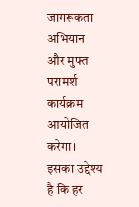जागरूकता अभियान और मुफ्त परामर्श कार्यक्रम आयोजित करेगा। इसका उद्देश्य है कि हर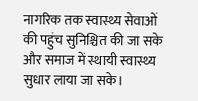नागरिक तक स्वास्थ्य सेवाओं की पहुंच सुनिश्चित की जा सके और समाज में स्थायी स्वास्थ्य सुधार लाया जा सके।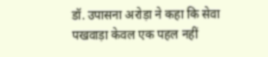डॉ. उपासना अरोड़ा ने कहा कि सेवा पखवाड़ा केवल एक पहल नहीं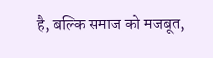है, बल्कि समाज को मजबूत,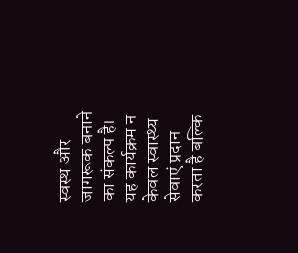स्वस्थ और जागरूक बनाने का संकल्प है। यह कार्यक्रम न केवल स्वास्थ्य सेवाएं प्रदान करता है बल्कि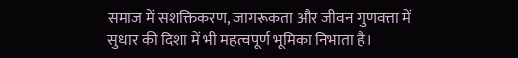समाज में सशक्तिकरण, जागरूकता और जीवन गुणवत्ता में सुधार की दिशा में भी महत्वपूर्ण भूमिका निभाता है।